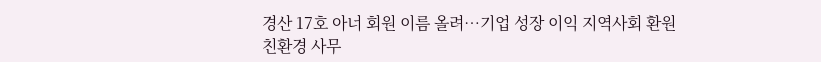경산 17호 아너 회원 이름 올려…기업 성장 이익 지역사회 환원
친환경 사무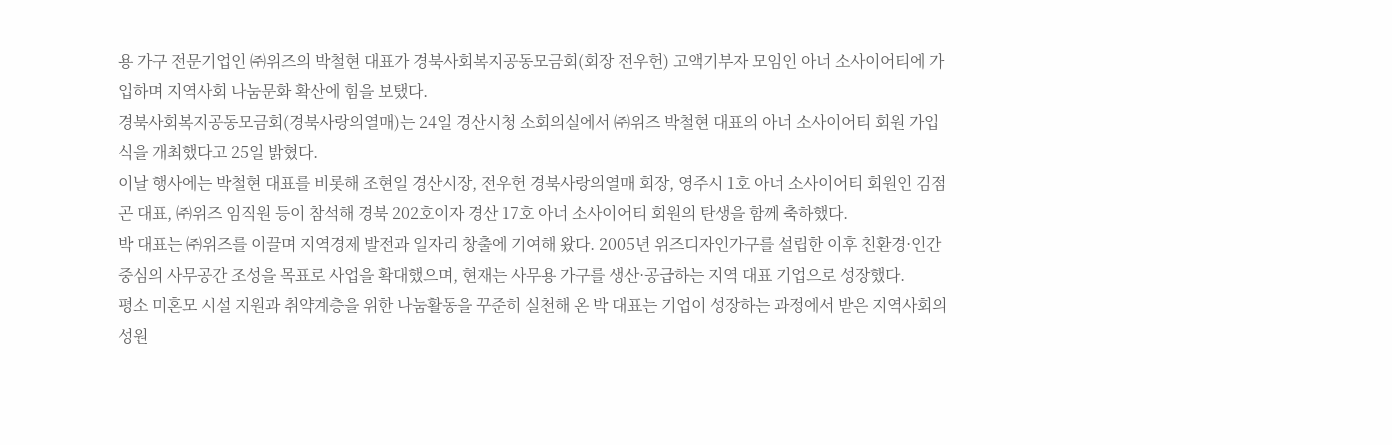용 가구 전문기업인 ㈜위즈의 박철현 대표가 경북사회복지공동모금회(회장 전우헌) 고액기부자 모임인 아너 소사이어티에 가입하며 지역사회 나눔문화 확산에 힘을 보탰다.
경북사회복지공동모금회(경북사랑의열매)는 24일 경산시청 소회의실에서 ㈜위즈 박철현 대표의 아너 소사이어티 회원 가입식을 개최했다고 25일 밝혔다.
이날 행사에는 박철현 대표를 비롯해 조현일 경산시장, 전우헌 경북사랑의열매 회장, 영주시 1호 아너 소사이어티 회원인 김점곤 대표, ㈜위즈 임직원 등이 참석해 경북 202호이자 경산 17호 아너 소사이어티 회원의 탄생을 함께 축하했다.
박 대표는 ㈜위즈를 이끌며 지역경제 발전과 일자리 창출에 기여해 왔다. 2005년 위즈디자인가구를 설립한 이후 친환경·인간 중심의 사무공간 조성을 목표로 사업을 확대했으며, 현재는 사무용 가구를 생산·공급하는 지역 대표 기업으로 성장했다.
평소 미혼모 시설 지원과 취약계층을 위한 나눔활동을 꾸준히 실천해 온 박 대표는 기업이 성장하는 과정에서 받은 지역사회의 성원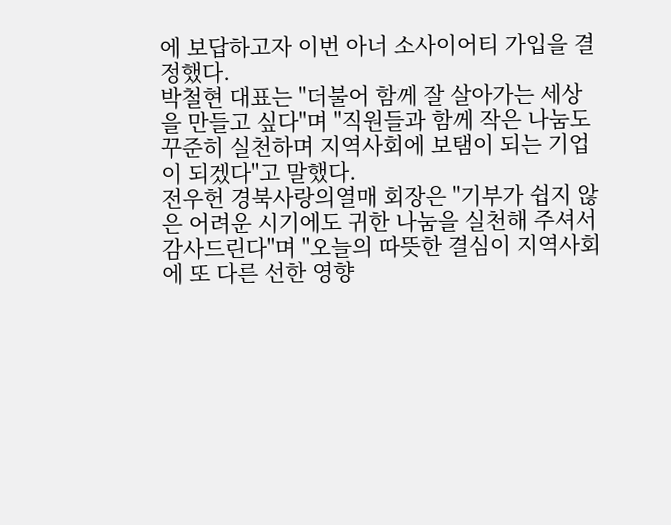에 보답하고자 이번 아너 소사이어티 가입을 결정했다.
박철현 대표는 "더불어 함께 잘 살아가는 세상을 만들고 싶다"며 "직원들과 함께 작은 나눔도 꾸준히 실천하며 지역사회에 보탬이 되는 기업이 되겠다"고 말했다.
전우헌 경북사랑의열매 회장은 "기부가 쉽지 않은 어려운 시기에도 귀한 나눔을 실천해 주셔서 감사드린다"며 "오늘의 따뜻한 결심이 지역사회에 또 다른 선한 영향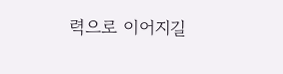력으로 이어지길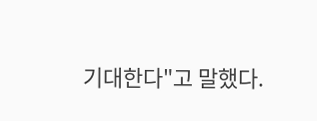기대한다"고 말했다.